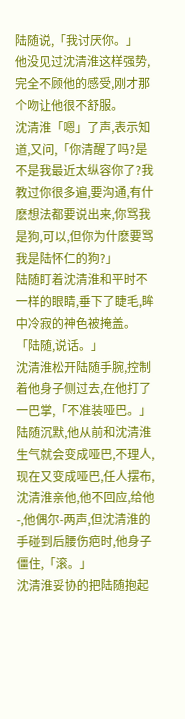陆随说,「我讨厌你。」
他没见过沈清淮这样强势,完全不顾他的感受,刚才那个吻让他很不舒服。
沈清淮「嗯」了声,表示知道,又问,「你清醒了吗?是不是我最近太纵容你了?我教过你很多遍,要沟通,有什麽想法都要说出来,你骂我是狗,可以,但你为什麽要骂我是陆怀仁的狗?」
陆随盯着沈清淮和平时不一样的眼睛,垂下了睫毛,眸中冷寂的神色被掩盖。
「陆随,说话。」
沈清淮松开陆随手腕,控制着他身子侧过去,在他打了一巴掌,「不准装哑巴。」
陆随沉默,他从前和沈清淮生气就会变成哑巴,不理人,现在又变成哑巴,任人摆布,沈清淮亲他,他不回应,给他-,他偶尔-两声,但沈清淮的手碰到后腰伤疤时,他身子僵住,「滚。」
沈清淮妥协的把陆随抱起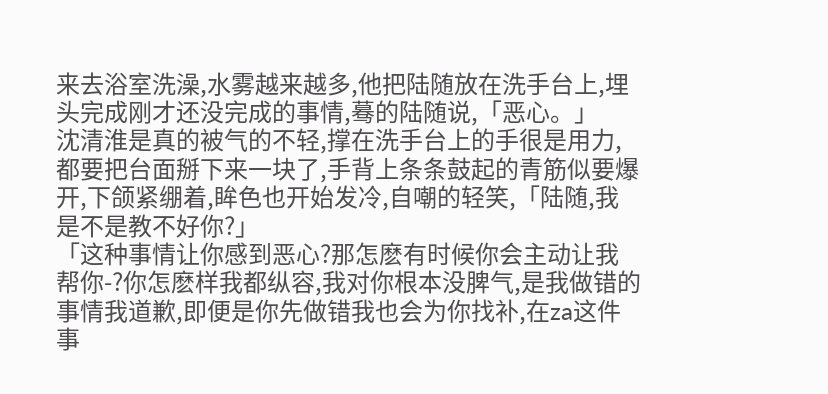来去浴室洗澡,水雾越来越多,他把陆随放在洗手台上,埋头完成刚才还没完成的事情,蓦的陆随说,「恶心。」
沈清淮是真的被气的不轻,撑在洗手台上的手很是用力,都要把台面掰下来一块了,手背上条条鼓起的青筋似要爆开,下颌紧绷着,眸色也开始发冷,自嘲的轻笑,「陆随,我是不是教不好你?」
「这种事情让你感到恶心?那怎麽有时候你会主动让我帮你-?你怎麽样我都纵容,我对你根本没脾气,是我做错的事情我道歉,即便是你先做错我也会为你找补,在za这件事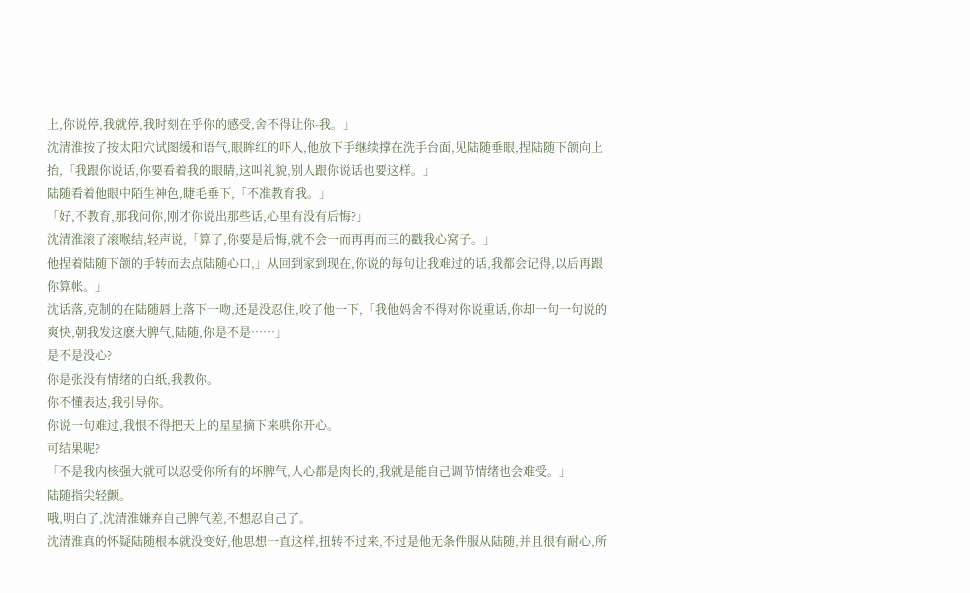上,你说停,我就停,我时刻在乎你的感受,舍不得让你-我。」
沈清淮按了按太阳穴试图缓和语气,眼眸红的吓人,他放下手继续撑在洗手台面,见陆随垂眼,捏陆随下颌向上抬,「我跟你说话,你要看着我的眼睛,这叫礼貌,别人跟你说话也要这样。」
陆随看着他眼中陌生神色,睫毛垂下,「不准教育我。」
「好,不教育,那我问你,刚才你说出那些话,心里有没有后悔?」
沈清淮滚了滚喉结,轻声说,「算了,你要是后悔,就不会一而再再而三的戳我心窝子。」
他捏着陆随下颌的手转而去点陆随心口,」从回到家到现在,你说的每句让我难过的话,我都会记得,以后再跟你算帐。」
沈话落,克制的在陆随唇上落下一吻,还是没忍住,咬了他一下,「我他妈舍不得对你说重话,你却一句一句说的爽快,朝我发这麽大脾气,陆随,你是不是……」
是不是没心?
你是张没有情绪的白纸,我教你。
你不懂表达,我引导你。
你说一句难过,我恨不得把天上的星星摘下来哄你开心。
可结果呢?
「不是我内核强大就可以忍受你所有的坏脾气,人心都是肉长的,我就是能自己调节情绪也会难受。」
陆随指尖轻颤。
哦,明白了,沈清淮嫌弃自己脾气差,不想忍自己了。
沈清淮真的怀疑陆随根本就没变好,他思想一直这样,扭转不过来,不过是他无条件服从陆随,并且很有耐心,所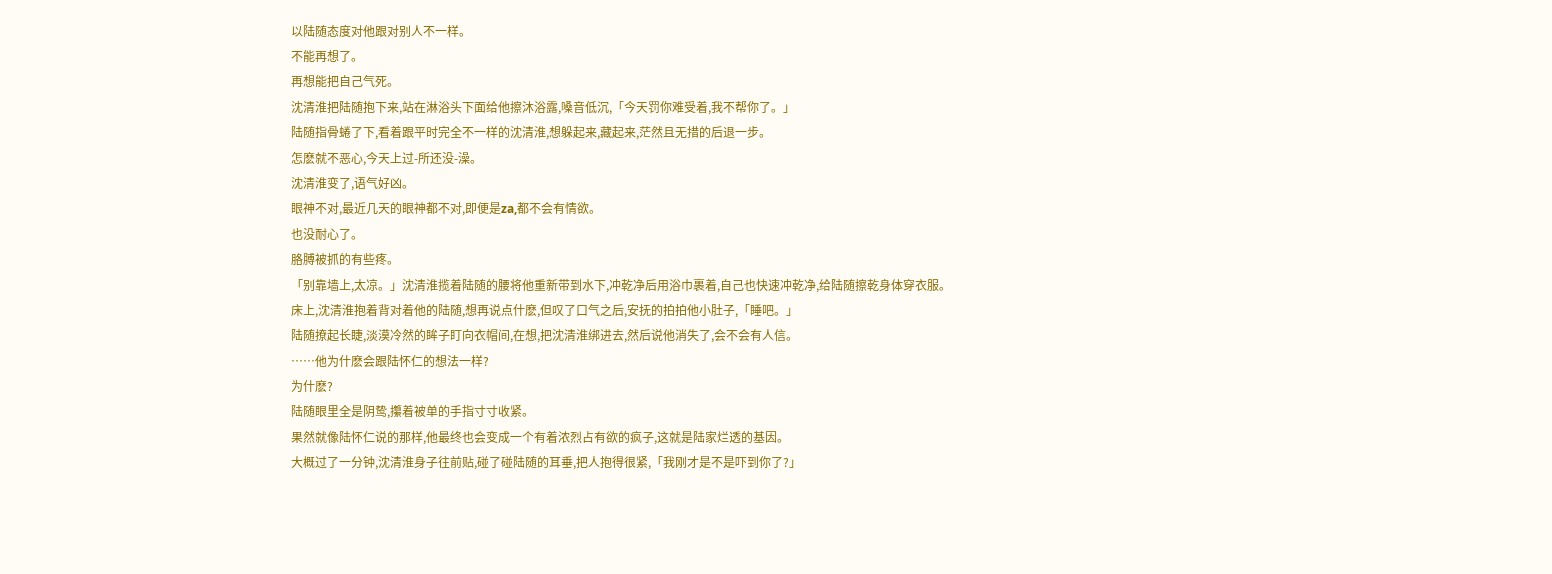以陆随态度对他跟对别人不一样。
不能再想了。
再想能把自己气死。
沈清淮把陆随抱下来,站在淋浴头下面给他擦沐浴露,嗓音低沉,「今天罚你难受着,我不帮你了。」
陆随指骨蜷了下,看着跟平时完全不一样的沈清淮,想躲起来,藏起来,茫然且无措的后退一步。
怎麽就不恶心,今天上过-所还没-澡。
沈清淮变了,语气好凶。
眼神不对,最近几天的眼神都不对,即便是za,都不会有情欲。
也没耐心了。
胳膊被抓的有些疼。
「别靠墙上,太凉。」沈清淮揽着陆随的腰将他重新带到水下,冲乾净后用浴巾裹着,自己也快速冲乾净,给陆随擦乾身体穿衣服。
床上,沈清淮抱着背对着他的陆随,想再说点什麽,但叹了口气之后,安抚的拍拍他小肚子,「睡吧。」
陆随撩起长睫,淡漠冷然的眸子盯向衣帽间,在想,把沈清淮绑进去,然后说他消失了,会不会有人信。
……他为什麽会跟陆怀仁的想法一样?
为什麽?
陆随眼里全是阴鸷,攥着被单的手指寸寸收紧。
果然就像陆怀仁说的那样,他最终也会变成一个有着浓烈占有欲的疯子,这就是陆家烂透的基因。
大概过了一分钟,沈清淮身子往前贴,碰了碰陆随的耳垂,把人抱得很紧,「我刚才是不是吓到你了?」